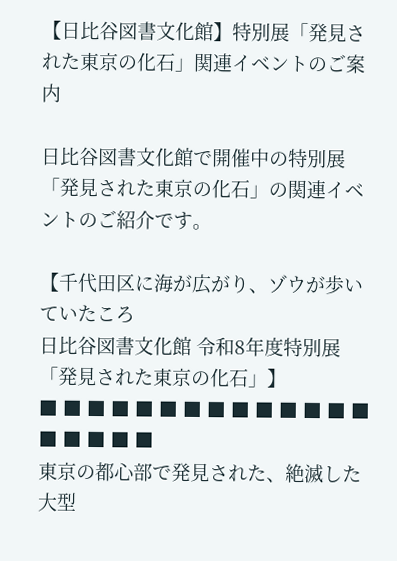【日比谷図書文化館】特別展「発見された東京の化石」関連イベントのご案内

日比谷図書文化館で開催中の特別展「発見された東京の化石」の関連イベントのご紹介です。

【千代田区に海が広がり、ゾウが歩いていたころ
日比谷図書文化館 令和8年度特別展 「発見された東京の化石」】
■ ■ ■ ■ ■ ■ ■ ■ ■ ■ ■ ■ ■ ■ ■ ■ ■ ■ ■
東京の都心部で発見された、絶滅した大型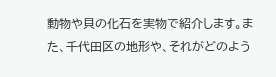動物や貝の化石を実物で紹介します。また、千代田区の地形や、それがどのよう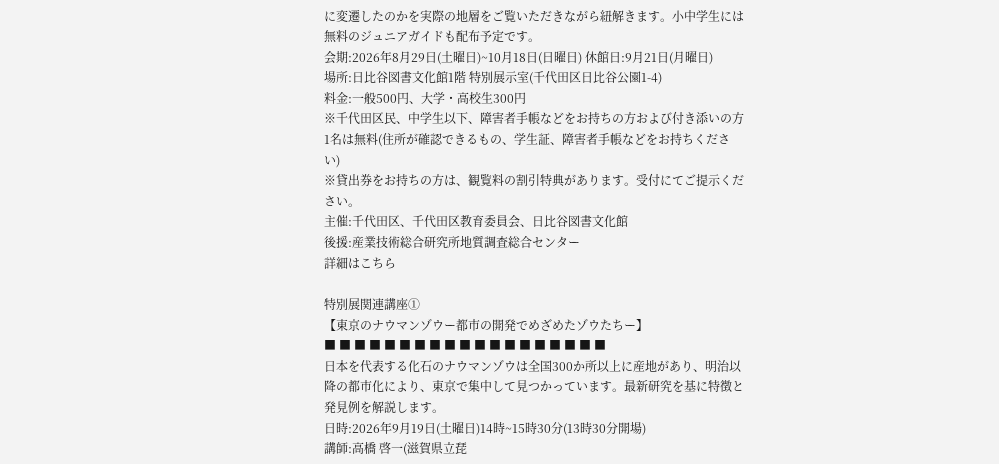に変遷したのかを実際の地層をご覧いただきながら紐解きます。小中学生には無料のジュニアガイドも配布予定です。
会期:2026年8月29日(土曜日)~10月18日(日曜日) 休館日:9月21日(月曜日)
場所:日比谷図書文化館1階 特別展示室(千代田区日比谷公園1-4)
料金:一般500円、大学・高校生300円
※千代田区民、中学生以下、障害者手帳などをお持ちの方および付き添いの方1名は無料(住所が確認できるもの、学生証、障害者手帳などをお持ちください)
※貸出券をお持ちの方は、観覧料の割引特典があります。受付にてご提示ください。
主催:千代田区、千代田区教育委員会、日比谷図書文化館
後援:産業技術総合研究所地質調査総合センター
詳細はこちら

特別展関連講座①
【東京のナウマンゾウー都市の開発でめざめたゾウたちー】
■ ■ ■ ■ ■ ■ ■ ■ ■ ■ ■ ■ ■ ■ ■ ■ ■ ■ ■
日本を代表する化石のナウマンゾウは全国300か所以上に産地があり、明治以降の都市化により、東京で集中して見つかっています。最新研究を基に特徴と発見例を解説します。
日時:2026年9月19日(土曜日)14時~15時30分(13時30分開場)
講師:高橋 啓一(滋賀県立琵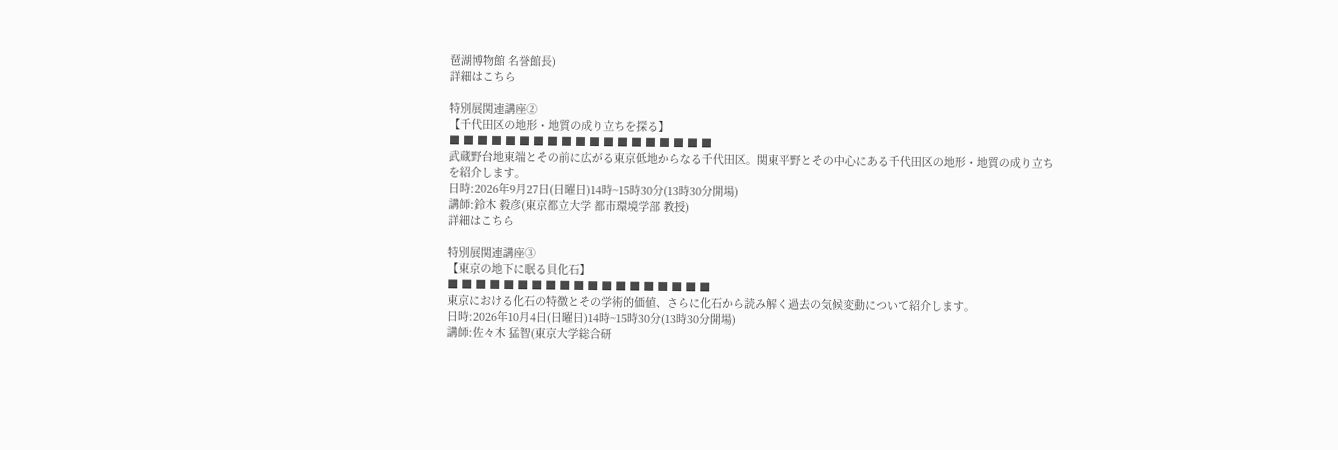琶湖博物館 名誉館長)
詳細はこちら

特別展関連講座②
【千代田区の地形・地質の成り立ちを探る】
■ ■ ■ ■ ■ ■ ■ ■ ■ ■ ■ ■ ■ ■ ■ ■ ■ ■ ■
武蔵野台地東端とその前に広がる東京低地からなる千代田区。関東平野とその中心にある千代田区の地形・地質の成り立ちを紹介します。
日時:2026年9月27日(日曜日)14時~15時30分(13時30分開場)
講師:鈴木 毅彦(東京都立大学 都市環境学部 教授)
詳細はこちら

特別展関連講座③
【東京の地下に眠る貝化石】
■ ■ ■ ■ ■ ■ ■ ■ ■ ■ ■ ■ ■ ■ ■ ■ ■ ■ ■
東京における化石の特徴とその学術的価値、さらに化石から読み解く過去の気候変動について紹介します。
日時:2026年10月4日(日曜日)14時~15時30分(13時30分開場)
講師:佐々木 猛智(東京大学総合研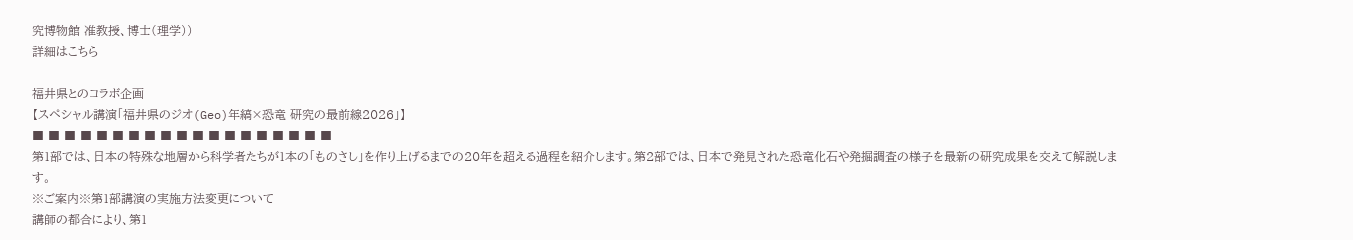究博物館 准教授、博士(理学))
詳細はこちら

福井県とのコラボ企画
【スペシャル講演「福井県のジオ(Geo)年縞×恐竜 研究の最前線2026」】
■ ■ ■ ■ ■ ■ ■ ■ ■ ■ ■ ■ ■ ■ ■ ■ ■ ■ ■
第1部では、日本の特殊な地層から科学者たちが1本の「ものさし」を作り上げるまでの20年を超える過程を紹介します。第2部では、日本で発見された恐竜化石や発掘調査の様子を最新の研究成果を交えて解説します。
※ご案内※第1部講演の実施方法変更について
講師の都合により、第1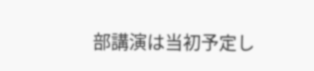部講演は当初予定し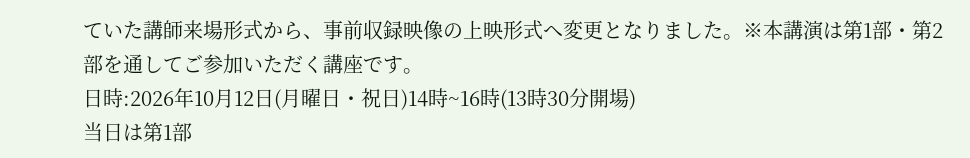ていた講師来場形式から、事前収録映像の上映形式へ変更となりました。※本講演は第1部・第2
部を通してご参加いただく講座です。
日時:2026年10月12日(月曜日・祝日)14時~16時(13時30分開場)
当日は第1部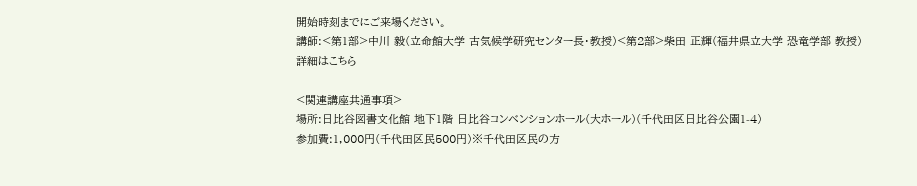開始時刻までにご来場ください。
講師:<第1部>中川 毅(立命館大学 古気候学研究センター長・教授)<第2部>柴田 正輝(福井県立大学 恐竜学部 教授)
詳細はこちら

<関連講座共通事項>
場所:日比谷図書文化館 地下1階 日比谷コンベンションホール(大ホール)(千代田区日比谷公園1-4)
参加費:1,000円(千代田区民500円)※千代田区民の方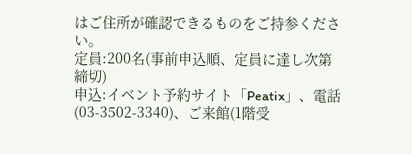はご住所が確認できるものをご持参ください。
定員:200名(事前申込順、定員に達し次第締切)
申込:イベント予約サイト「Peatix」、電話(03-3502-3340)、ご来館(1階受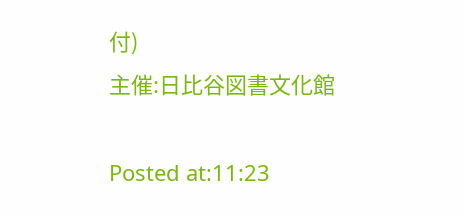付)
主催:日比谷図書文化館

Posted at:11:23